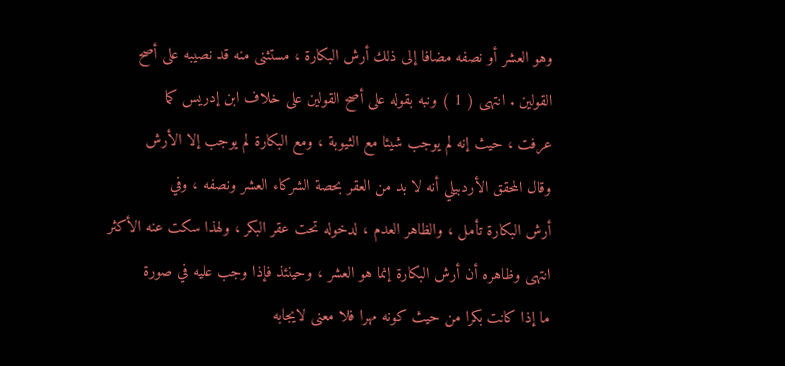وهو العشر أو نصفه مضافا إلى ذلك أرش البكارة ، مستثنى منه قد نصيبه على أصح
القولين . انتهى ( 1 ) ونبه بقوله على أصح القولين على خلاف ابن إدريس كما
عرفت ، حيث إنه لم يوجب شيئا مع الثيوبة ، ومع البكارة لم يوجب إلا الأرش
وقال المحقق الأردبيلي أنه لا بد من العقر بحصة الشركاء العشر ونصفه ، وفي
أرش البكارة تأمل ، والظاهر العدم ، لدخوله تحت عقر البكر ، ولهذا سكت عنه الأكثر
انتهى وظاهره أن أرش البكارة إنما هو العشر ، وحينئذ فإذا وجب عليه في صورة
ما إذا كانت بكرا من حيث كونه مهرا فلا معنى لايجابه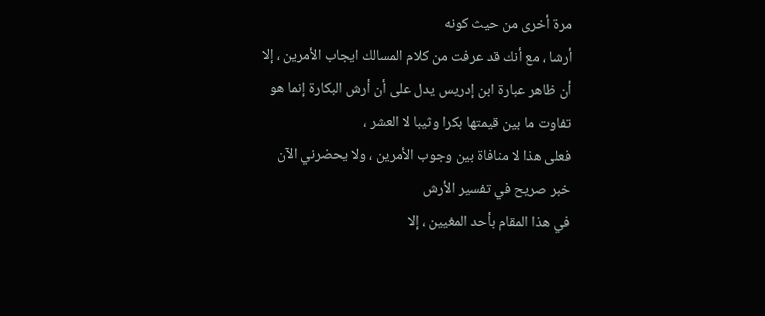مرة أخرى من حيث كونه
أرشا ، مع أنك قد عرفت من كلام المسالك ايجاب الأمرين ، إلا أن ظاهر عبارة ابن إدريس يدل على أن أرش البكارة إنما هو تفاوت ما بين قيمتها بكرا وثيبا لا العشر ،
فعلى هذا لا منافاة بين وجوب الأمرين ، ولا يحضرني الآن خبر صريح في تفسير الأرش
في هذا المقام بأحد المغيين ، إلا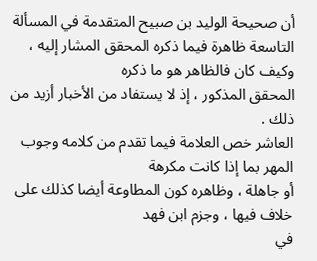أن صحيحة الوليد بن صبيح المتقدمة في المسألة
التاسعة ظاهرة فيما ذكره المحقق المشار إليه ، وكيف كان فالظاهر هو ما ذكره
المحقق المذكور ، إذ لا يستفاد من الأخبار أزيد من ذلك .
العاشر خص العلامة فيما تقدم من كلامه وجوب المهر بما إذا كانت مكرهة
أو جاهلة ، وظاهره كون المطاوعة أيضا كذلك على خلاف فيها ، وجزم ابن فهد
في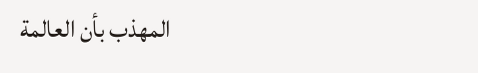المهذب بأن العالمة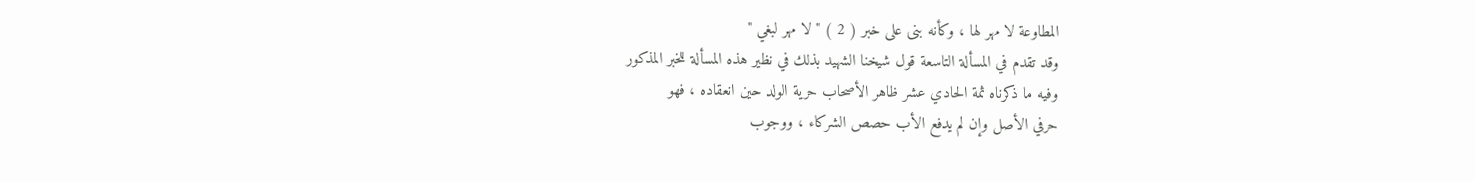المطاوعة لا مهر لها ، وكأنه بنى على خبر ( 2 ) " لا مهر لبغي "
وقد تقدم في المسألة التاسعة قول شيخنا الشهيد بذلك في نظير هذه المسألة للخبر المذكور
وفيه ما ذكرناه ثمة الحادي عشر ظاهر الأصحاب حرية الولد حين انعقاده ، فهو
حرفي الأصل وإن لم يدفع الأب حصص الشركاء ، ووجوب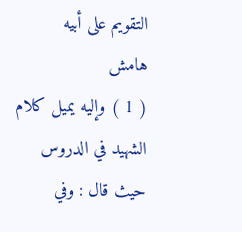التقويم على أبيه
هامش
( 1 ) وإليه يميل كلام الشهيد في الدروس حيث قال : وفي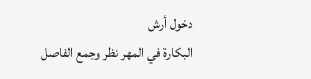دخول أرش
البكارة في المهر نظر وجمع الفاصل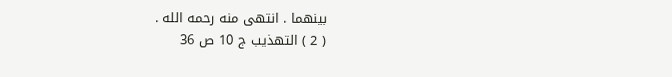بينهما . انتهى منه رحمه الله .
( 2 ) التهذيب ج 10 ص 36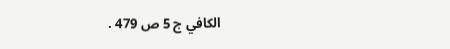الكافي ج 5 ص 479 .